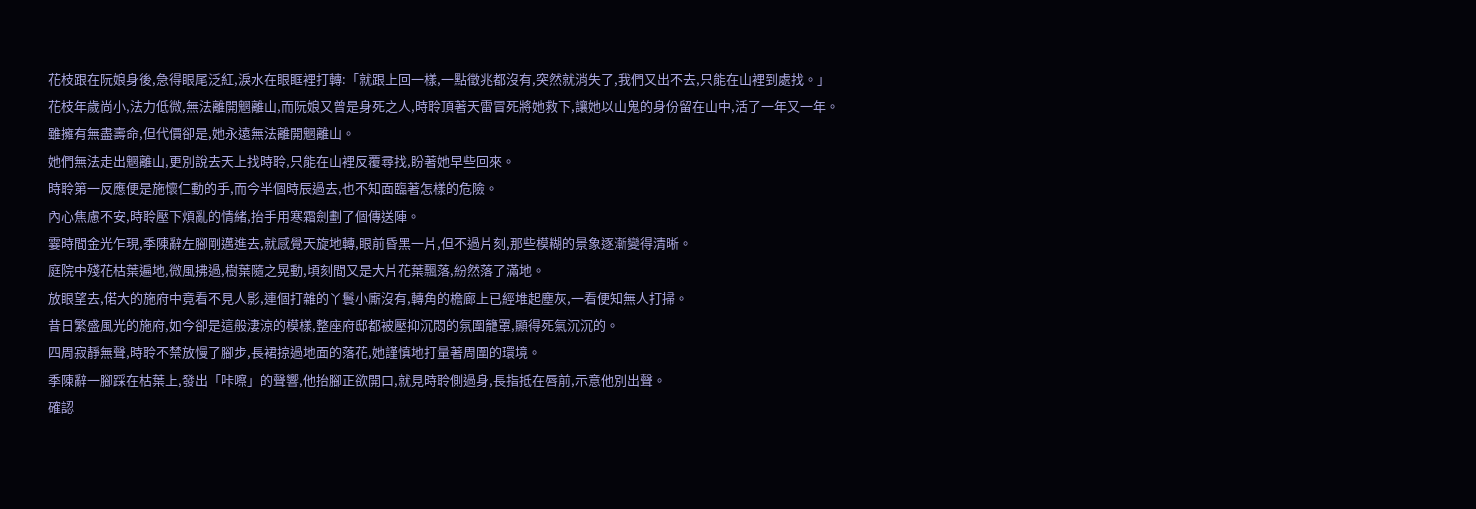花枝跟在阮娘身後,急得眼尾泛紅,淚水在眼眶裡打轉:「就跟上回一樣,一點徵兆都沒有,突然就消失了,我們又出不去,只能在山裡到處找。」
花枝年歲尚小,法力低微,無法離開魍離山,而阮娘又曾是身死之人,時聆頂著天雷冒死將她救下,讓她以山鬼的身份留在山中,活了一年又一年。
雖擁有無盡壽命,但代價卻是,她永遠無法離開魍離山。
她們無法走出魍離山,更別說去天上找時聆,只能在山裡反覆尋找,盼著她早些回來。
時聆第一反應便是施懷仁動的手,而今半個時辰過去,也不知面臨著怎樣的危險。
內心焦慮不安,時聆壓下煩亂的情緒,抬手用寒霜劍劃了個傳送陣。
霎時間金光乍現,季陳辭左腳剛邁進去,就感覺天旋地轉,眼前昏黑一片,但不過片刻,那些模糊的景象逐漸變得清晰。
庭院中殘花枯葉遍地,微風拂過,樹葉隨之晃動,頃刻間又是大片花葉飄落,紛然落了滿地。
放眼望去,偌大的施府中竟看不見人影,連個打雜的丫鬟小廝沒有,轉角的檐廊上已經堆起塵灰,一看便知無人打掃。
昔日繁盛風光的施府,如今卻是這般淒涼的模樣,整座府邸都被壓抑沉悶的氛圍籠罩,顯得死氣沉沉的。
四周寂靜無聲,時聆不禁放慢了腳步,長裙掠過地面的落花,她謹慎地打量著周圍的環境。
季陳辭一腳踩在枯葉上,發出「咔嚓」的聲響,他抬腳正欲開口,就見時聆側過身,長指抵在唇前,示意他別出聲。
確認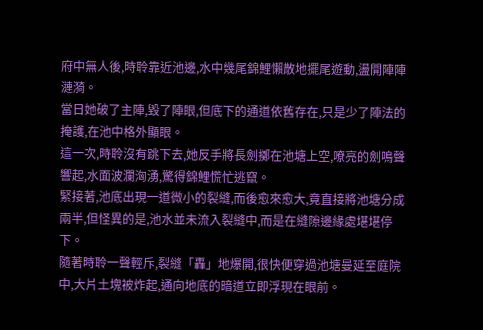府中無人後,時聆靠近池邊,水中幾尾錦鯉懶散地擺尾遊動,盪開陣陣漣漪。
當日她破了主陣,毀了陣眼,但底下的通道依舊存在,只是少了陣法的掩護,在池中格外顯眼。
這一次,時聆沒有跳下去,她反手將長劍擲在池塘上空,嘹亮的劍鳴聲響起,水面波瀾洶湧,驚得錦鯉慌忙逃竄。
緊接著,池底出現一道微小的裂縫,而後愈來愈大,竟直接將池塘分成兩半,但怪異的是,池水並未流入裂縫中,而是在縫隙邊緣處堪堪停下。
隨著時聆一聲輕斥,裂縫「轟」地爆開,很快便穿過池塘曼延至庭院中,大片土塊被炸起,通向地底的暗道立即浮現在眼前。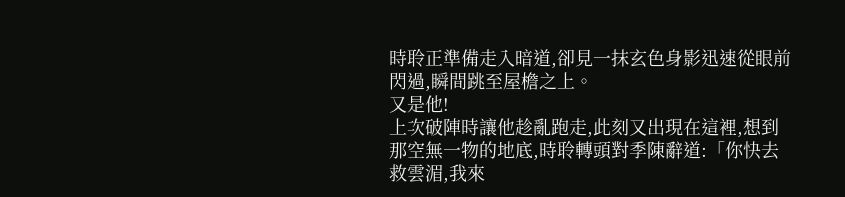時聆正準備走入暗道,卻見一抹玄色身影迅速從眼前閃過,瞬間跳至屋檐之上。
又是他!
上次破陣時讓他趁亂跑走,此刻又出現在這裡,想到那空無一物的地底,時聆轉頭對季陳辭道:「你快去救雲湄,我來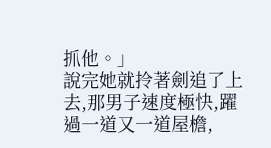抓他。」
說完她就拎著劍追了上去,那男子速度極快,躍過一道又一道屋檐,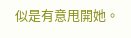似是有意甩開她。